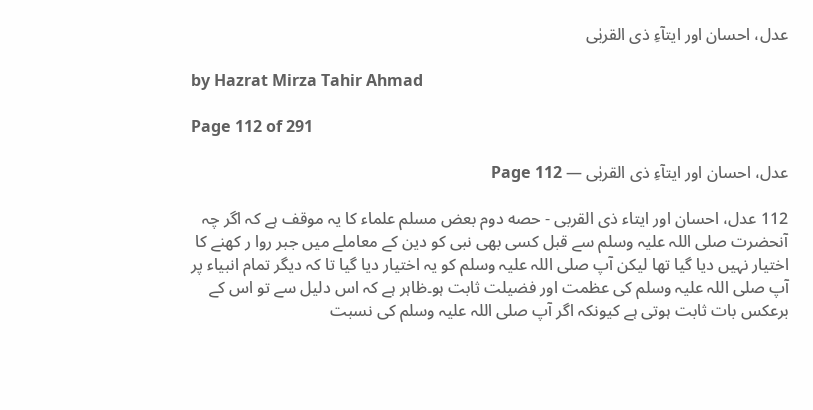عدل، احسان اور ایتآءِ ذی القربٰی

by Hazrat Mirza Tahir Ahmad

Page 112 of 291

عدل، احسان اور ایتآءِ ذی القربٰی — Page 112

112 عدل، احسان اور ایتاء ذى القربى - حصه دوم بعض مسلم علماء کا یہ موقف ہے کہ اگر چہ آنحضرت صلی اللہ علیہ وسلم سے قبل کسی بھی نبی کو دین کے معاملے میں جبر روا ر کھنے کا اختیار نہیں دیا گیا تھا لیکن آپ صلی اللہ علیہ وسلم کو یہ اختیار دیا گیا تا کہ دیگر تمام انبیاء پر آپ صلی اللہ علیہ وسلم کی عظمت اور فضیلت ثابت ہو۔ظاہر ہے کہ اس دلیل سے تو اس کے برعکس بات ثابت ہوتی ہے کیونکہ اگر آپ صلی اللہ علیہ وسلم کی نسبت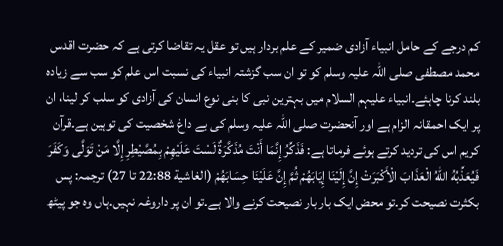کم درجے کے حامل انبیاء آزادی ضمیر کے علم بردار ہیں تو عقل یہ تقاضا کرتی ہے کہ حضرت اقدس محمد مصطفی صلی اللہ علیہ وسلم کو تو ان سب گزشتہ انبیاء کی نسبت اس علم کو سب سے زیادہ بلند کرنا چاہئے۔انبیاء علیہم السلام میں بہترین نبی کا بنی نوع انسان کی آزادی کو سلب کر لینا، ان پر ایک احمقانہ الزام ہے اور آنحضرت صلی اللہ علیہ وسلم کی بے داغ شخصیت کی توہین ہے۔قرآن کریم اس کی تردید کرتے ہوئے فرماتا ہے: فَذَكِّرُ إِنَّمَا أَنْتَ مُذَكَّرَةٌ لَسْتَ عَلَيْهِمْ بِمُصَّيْطِرِ إِلَّا مَنْ تَوَلَّى وَكَفَرَ فَيُعَذِّبُهُ اللهُ الْعَذَابَ الْأَكْبَرَتْ إِنَّ إِلَيْنَا إِيَابَهُمْ ثُمَّ إِنَّ عَلَيْنَا حِسَابَهُمْ (الغاشية 22:88 تا 27) ترجمہ: پس بکثرت نصیحت کر۔تو محض ایک بار بار نصیحت کرنے والا ہے۔تو ان پر داروغہ نہیں۔ہاں وہ جو پیٹھ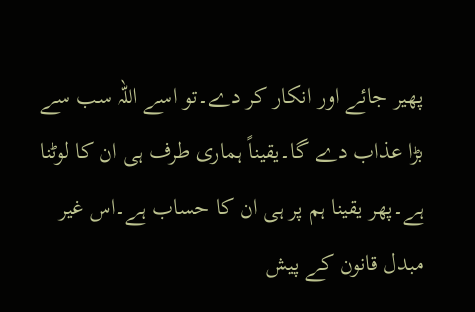پھیر جائے اور انکار کر دے۔تو اسے اللہ سب سے بڑا عذاب دے گا۔یقیناً ہماری طرف ہی ان کا لوٹنا ہے۔پھر یقینا ہم پر ہی ان کا حساب ہے۔اس غیر مبدل قانون کے پیش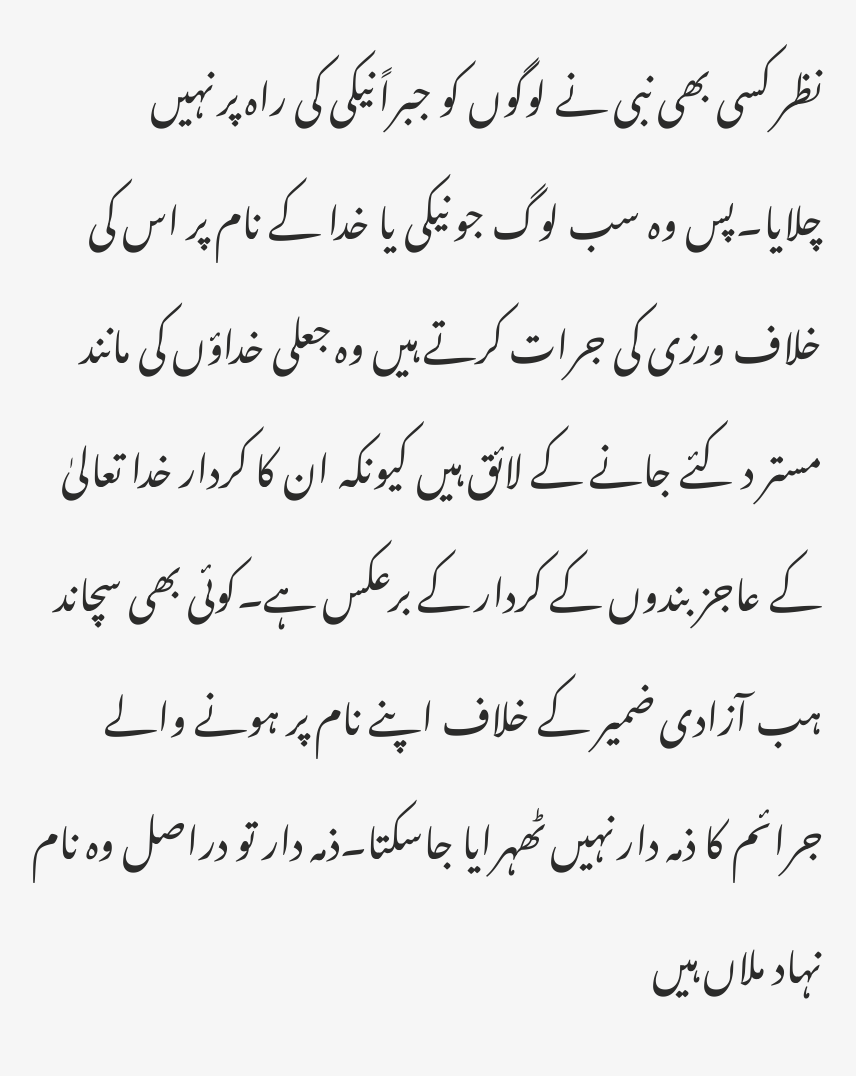نظر کسی بھی نبی نے لوگوں کو جبراً نیکی کی راہ پر نہیں چلایا۔پس وہ سب لوگ جو نیکی یا خدا کے نام پر اس کی خلاف ورزی کی جرات کرتے ہیں وہ جعلی خداؤں کی مانند مستر د کئے جانے کے لائق ہیں کیونکہ ان کا کردار خدا تعالیٰ کے عاجز بندوں کے کردار کے برعکس ہے۔کوئی بھی سچاند ہب آزادی ضمیر کے خلاف اپنے نام پر ہونے والے جرائم کا ذمہ دار نہیں ٹھہرایا جاسکتا۔ذمہ دار تو دراصل وہ نام نہاد ملاں ہیں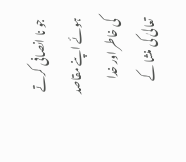جو نا انصافی کرتے ہوئے اپنے مقاصد کی خاطر اور خدا تعالیٰ کی منشا کے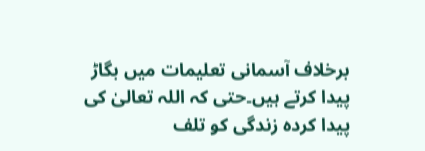برخلاف آسمانی تعلیمات میں بگاڑ پیدا کرتے ہیں۔حتی کہ اللہ تعالیٰ کی پیدا کردہ زندگی کو تلف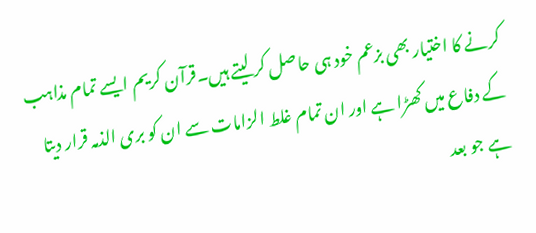کرنے کا اختیار بھی بزعم خود ہی حاصل کر لیتے ہیں۔قرآن کریم ایسے تمام مذاہب کے دفاع میں کھڑا ہے اور ان تمام غلط الزامات سے ان کو بری الذمہ قرار دیتا ہے جو بعد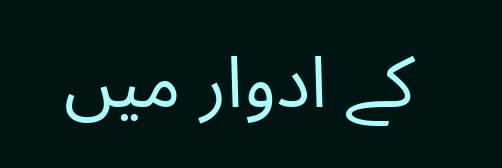کے ادوار میں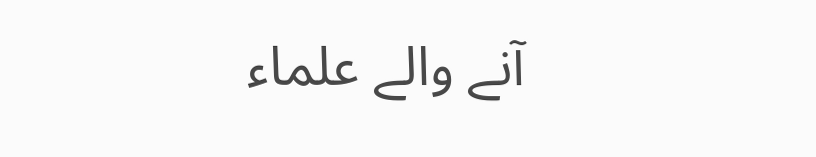آنے والے علماء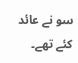سو نے عائد کئے تھے۔